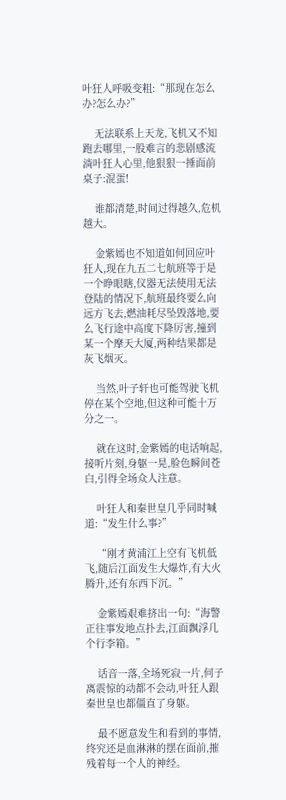叶狂人呼吸变粗:“那现在怎么办?怎么办?”

    无法联系上天龙,飞机又不知跑去哪里,一股难言的悲剧感流淌叶狂人心里,他狠狠一捶面前桌子:混蛋!

    谁都清楚,时间过得越久,危机越大。

    金紫嫣也不知道如何回应叶狂人,现在九五二七航班等于是一个睁眼瞎,仪器无法使用无法登陆的情况下,航班最终要么向远方飞去,燃油耗尽坠毁落地,要么飞行途中高度下降厉害,撞到某一个摩天大厦,两种结果都是灰飞烟灭。

    当然,叶子轩也可能驾驶飞机停在某个空地,但这种可能十万分之一。

    就在这时,金紫嫣的电话响起,接听片刻,身躯一晃,脸色瞬间苍白,引得全场众人注意。

    叶狂人和秦世皇几乎同时喊道:“发生什么事?”

    “刚才黄浦江上空有飞机低飞,随后江面发生大爆炸,有大火腾升,还有东西下沉。”

    金紫嫣艰难挤出一句:“海警正往事发地点扑去,江面飘浮几个行李箱。”

    话音一落,全场死寂一片,何子离震惊的动都不会动,叶狂人跟秦世皇也都僵直了身躯。

    最不愿意发生和看到的事情,终究还是血淋淋的摆在面前,摧残着每一个人的神经。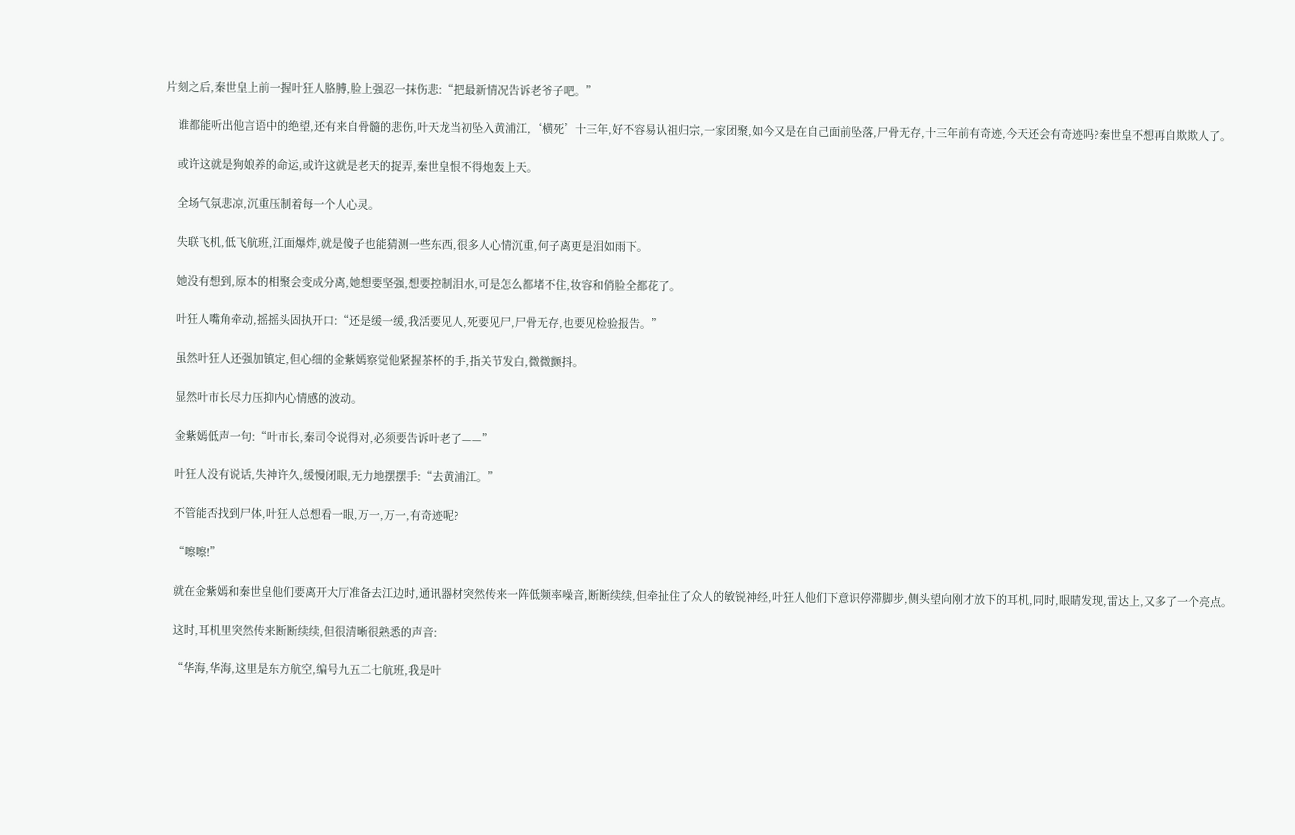片刻之后,秦世皇上前一握叶狂人胳膊,脸上强忍一抹伤悲:“把最新情况告诉老爷子吧。”

    谁都能听出他言语中的绝望,还有来自骨髓的悲伤,叶天龙当初坠入黄浦江,‘横死’十三年,好不容易认祖归宗,一家团聚,如今又是在自己面前坠落,尸骨无存,十三年前有奇迹,今天还会有奇迹吗?秦世皇不想再自欺欺人了。

    或许这就是狗娘养的命运,或许这就是老天的捉弄,秦世皇恨不得炮轰上天。

    全场气氛悲凉,沉重压制着每一个人心灵。

    失联飞机,低飞航班,江面爆炸,就是傻子也能猜测一些东西,很多人心情沉重,何子离更是泪如雨下。

    她没有想到,原本的相聚会变成分离,她想要坚强,想要控制泪水,可是怎么都堵不住,妆容和俏脸全都花了。

    叶狂人嘴角牵动,摇摇头固执开口:“还是缓一缓,我活要见人,死要见尸,尸骨无存,也要见检验报告。”

    虽然叶狂人还强加镇定,但心细的金紫嫣察觉他紧握茶杯的手,指关节发白,微微颤抖。

    显然叶市长尽力压抑内心情感的波动。

    金紫嫣低声一句:“叶市长,秦司令说得对,必须要告诉叶老了——”

    叶狂人没有说话,失神许久,缓慢闭眼,无力地摆摆手:“去黄浦江。”

    不管能否找到尸体,叶狂人总想看一眼,万一,万一,有奇迹呢?

    “嚓嚓!”

    就在金紫嫣和秦世皇他们要离开大厅准备去江边时,通讯器材突然传来一阵低频率噪音,断断续续,但牵扯住了众人的敏锐神经,叶狂人他们下意识停滞脚步,侧头望向刚才放下的耳机,同时,眼睛发现,雷达上,又多了一个亮点。

    这时,耳机里突然传来断断续续,但很清晰很熟悉的声音:

    “华海,华海,这里是东方航空,编号九五二七航班,我是叶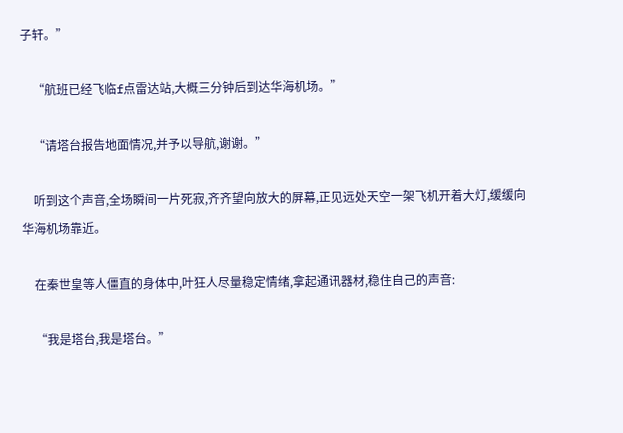子轩。”

    “航班已经飞临f点雷达站,大概三分钟后到达华海机场。”

    “请塔台报告地面情况,并予以导航,谢谢。”

    听到这个声音,全场瞬间一片死寂,齐齐望向放大的屏幕,正见远处天空一架飞机开着大灯,缓缓向华海机场靠近。

    在秦世皇等人僵直的身体中,叶狂人尽量稳定情绪,拿起通讯器材,稳住自己的声音:

    “我是塔台,我是塔台。”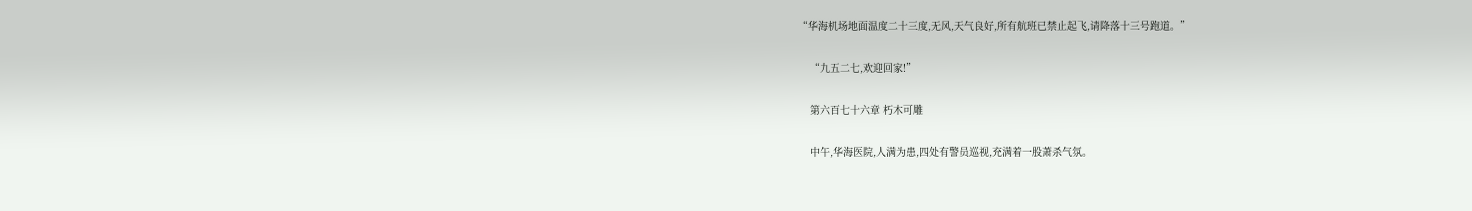“华海机场地面温度二十三度,无风,天气良好,所有航班已禁止起飞,请降落十三号跑道。”

    “九五二七,欢迎回家!”

    第六百七十六章 朽木可雕

    中午,华海医院,人满为患,四处有警员巡视,充满着一股萧杀气氛。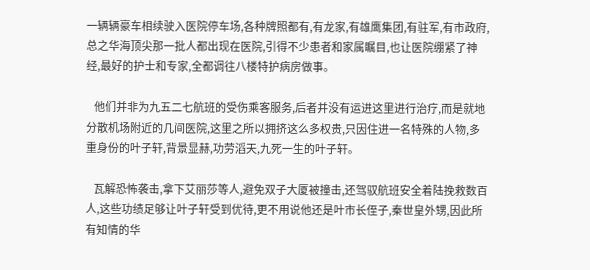一辆辆豪车相续驶入医院停车场,各种牌照都有,有龙家,有雄鹰集团,有驻军,有市政府,总之华海顶尖那一批人都出现在医院,引得不少患者和家属瞩目,也让医院绷紧了神经,最好的护士和专家,全都调往八楼特护病房做事。

    他们并非为九五二七航班的受伤乘客服务,后者并没有运进这里进行治疗,而是就地分散机场附近的几间医院,这里之所以拥挤这么多权贵,只因住进一名特殊的人物,多重身份的叶子轩,背景显赫,功劳滔天,九死一生的叶子轩。

    瓦解恐怖袭击,拿下艾丽莎等人,避免双子大厦被撞击,还驾驭航班安全着陆挽救数百人,这些功绩足够让叶子轩受到优待,更不用说他还是叶市长侄子,秦世皇外甥,因此所有知情的华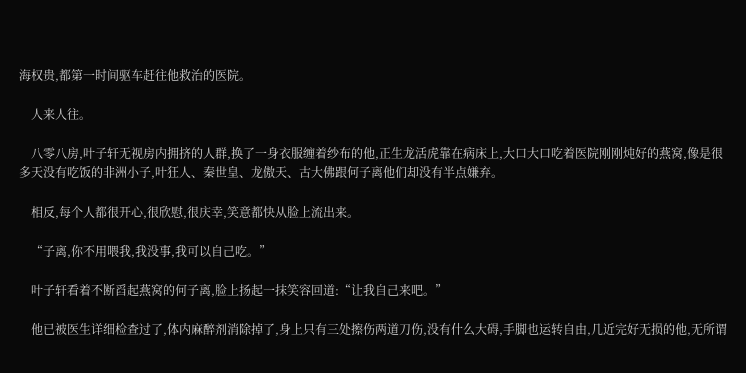海权贵,都第一时间驱车赶往他救治的医院。

    人来人往。

    八零八房,叶子轩无视房内拥挤的人群,换了一身衣服缠着纱布的他,正生龙活虎靠在病床上,大口大口吃着医院刚刚炖好的燕窝,像是很多天没有吃饭的非洲小子,叶狂人、秦世皇、龙傲天、古大佛跟何子离他们却没有半点嫌弃。

    相反,每个人都很开心,很欣慰,很庆幸,笑意都快从脸上流出来。

    “子离,你不用喂我,我没事,我可以自己吃。”

    叶子轩看着不断舀起燕窝的何子离,脸上扬起一抹笑容回道:“让我自己来吧。”

    他已被医生详细检查过了,体内麻醉剂消除掉了,身上只有三处擦伤两道刀伤,没有什么大碍,手脚也运转自由,几近完好无损的他,无所谓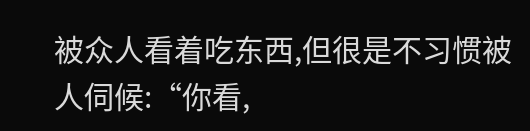被众人看着吃东西,但很是不习惯被人伺候:“你看,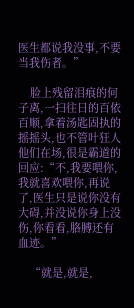医生都说我没事,不要当我伤者。”

    脸上残留泪痕的何子离,一扫往日的百依百顺,拿着汤匙固执的摇摇头,也不管叶狂人他们在场,很是霸道的回应:“不,我要喂你,我就喜欢喂你,再说了,医生只是说你没有大碍,并没说你身上没伤,你看看,胳膊还有血迹。”

    “就是,就是,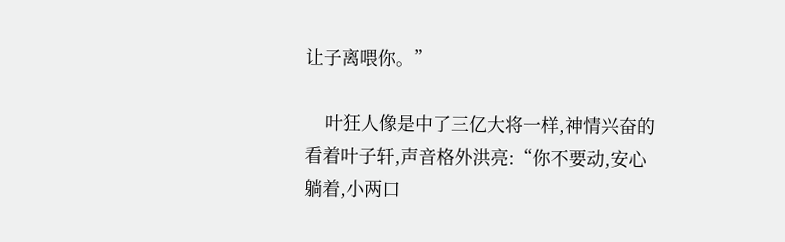让子离喂你。”

    叶狂人像是中了三亿大将一样,神情兴奋的看着叶子轩,声音格外洪亮:“你不要动,安心躺着,小两口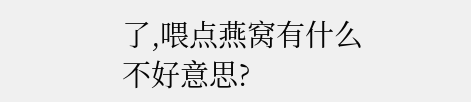了,喂点燕窝有什么不好意思?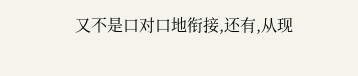又不是口对口地衔接,还有,从现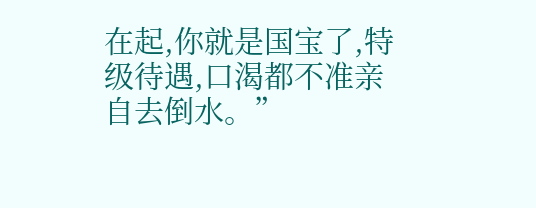在起,你就是国宝了,特级待遇,口渴都不准亲自去倒水。”